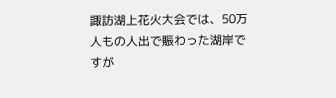諏訪湖上花火大会では、50万人もの人出で賑わった湖岸ですが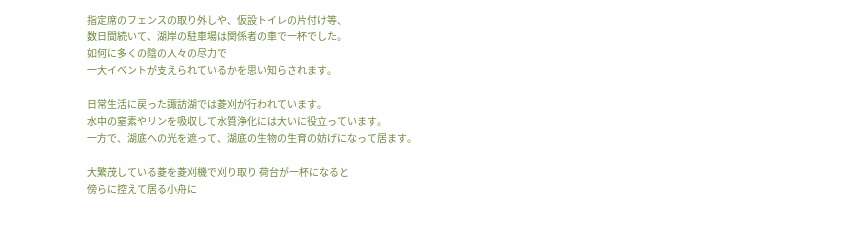指定席のフェンスの取り外しや、仮設トイレの片付け等、
数日間続いて、湖岸の駐車場は関係者の車で一杯でした。
如何に多くの陰の人々の尽力で
一大イベントが支えられているかを思い知らされます。

日常生活に戻った諏訪湖では菱刈が行われています。
水中の窒素やリンを吸収して水質浄化には大いに役立っています。
一方で、湖底への光を遮って、湖底の生物の生育の妨げになって居ます。

大繁茂している菱を菱刈機で刈り取り 荷台が一杯になると
傍らに控えて居る小舟に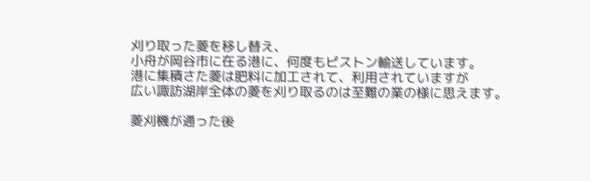刈り取った菱を移し替え、
小舟が岡谷市に在る港に、何度もピストン輸送しています。
港に集積さた菱は肥料に加工されて、利用されていますが
広い諏訪湖岸全体の菱を刈り取るのは至難の業の様に思えます。

菱刈機が通った後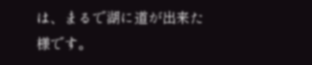は、まるで湖に道が出来た様です。